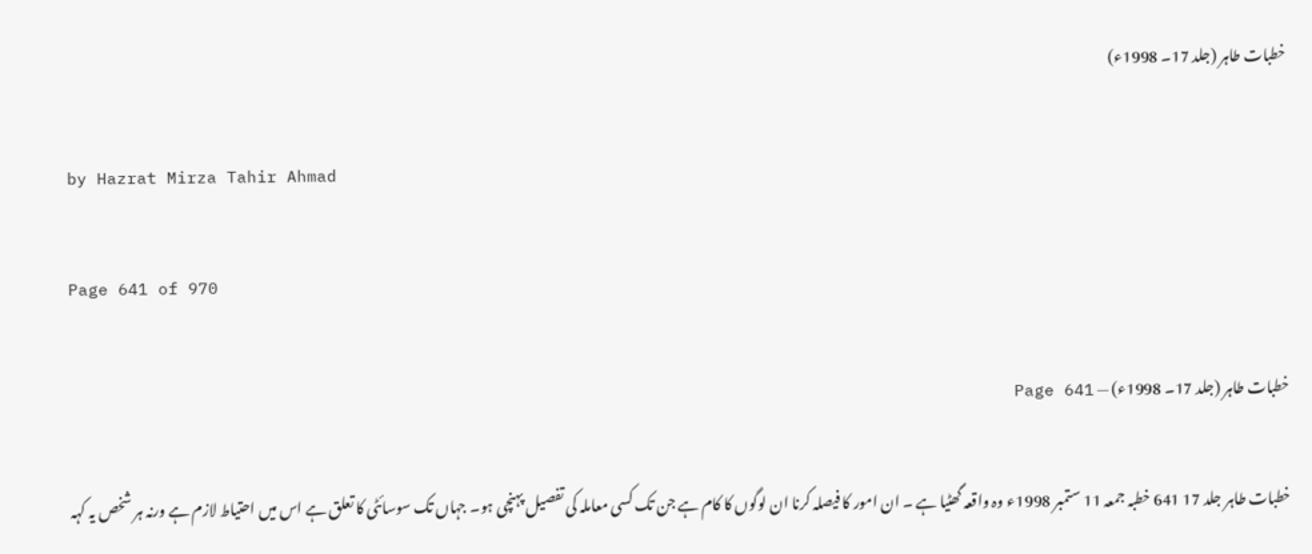خطبات طاہر (جلد 17۔ 1998ء)

by Hazrat Mirza Tahir Ahmad

Page 641 of 970

خطبات طاہر (جلد 17۔ 1998ء) — Page 641

خطبات طاہر جلد 17 641 خطبہ جمعہ 11 ستمبر 1998ء وہ واقعہ گھٹیا ہے ۔ ان امور کا فیصلہ کرنا ان لوگوں کا کام ہے جن تک کسی معاملہ کی تفصیل پہنچی ہو۔ جہاں تک سوسائٹی کا تعلق ہے اس میں احتیاط لازم ہے ورنہ ہر شخص یہ کہہ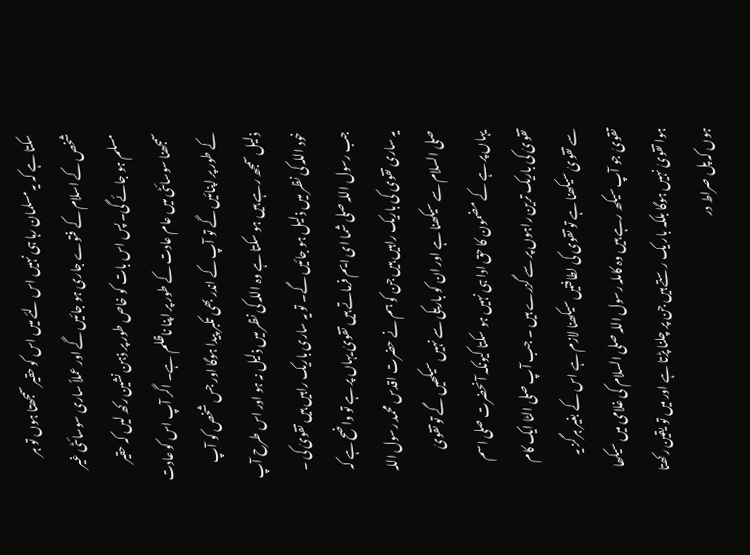سکتا ہے کہ یہ مسلمان رہا ہی نہیں اس لئے میں اس کو حقیر سمجھتا ہوں تو ہر شخص کے اسلام کے فتوے جاری ہو جائیں گے اور عملاً ساری سوسائٹی غیر مسلم ہو جائے گی۔ پس اس بات کو خاص طور پر ذہن نشین رکھ لیں کہ حقیر سمجھنا سوسائٹی میں عام عادت کے طور پر اپنا ناظلم ہے۔ اگر آپ اس کو عادت کے طور پر اپنائیں گے تو آپ کے اندر بھی تکبر پیدا ہوگا اور جس شخص کو آپ ذلیل سمجھ رہے ہیں ہو سکتا ہے وہ اللہ کی نظر میں ذلیل نہ ہو اور اس طرح آپ خود اللہ کی نظر میں ذلیل ہو جائیں گے۔ تو یہ ساری باریک راہیں ہیں تقویٰ کی ۔ جب رسول اللہ صلی شما ای ایم فرماتے ہیں تقویٰ یہاں پر ہے تو واضح ہے کہ یہ ساری تقوی کی باریک راہیں ہیں جن کو ہم نے حضرت اقدس محمد رسول اللہ صلی السلام سے سیکھنا ہے اور ان کو باریکی سے نہیں سیکھیں گے تو تقویٰ یہاں پر ہے کے مضمون کا حق ادا ہی نہیں ہو سکتا کیونکہ آنحضرت صلی اسم تقویٰ کی باریک ترین راہوں پر سے گزرے ہیں ۔ جب آپ صلی الٹا ایک کام سے تقویٰ سیکھنا ہے تو تقوی کی لطافتیں سیکھنا لازم ہے اس کے بغیر ہرگز یہ تقویٰ جو آپ سیکھ رہے ہیں وہ کاملہ رسول اللہ صلی السلام کی غلامی میں سیکھا ہوا تقویٰ نہیں ہوگا بلکہ بار یک رستے ہیں جن پر چلنا پڑتا ہے اور میں تو یقین رکھتا ہوں کہ پل صراط در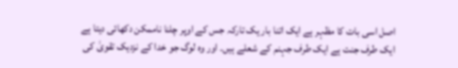اصل اسی بات کا مظہر ہے ایک اتنا بار یک تارکہ جس کے اوپر چلنا ناممکن دکھائی دیتا ہے ایک طرف جنت ہے ایک طرف جہنم کے شعلے ہیں۔ اور وہ لوگ جو خدا کے نزدیک تقویٰ کی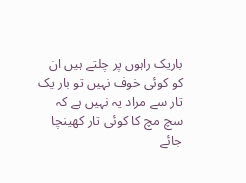باریک راہوں پر چلتے ہیں ان کو کوئی خوف نہیں تو بار یک تار سے مراد یہ نہیں ہے کہ سچ مچ کا کوئی تار کھینچا جائے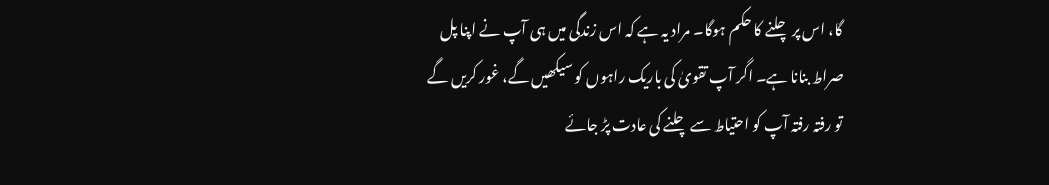گا، اس پر چلنے کا حکم ہوگا۔ مراد یہ ہے کہ اس زندگی میں ہی آپ نے اپنا پل صراط بنانا ہے۔ اگر آپ تقویٰ کی باریک راہوں کو سیکھیں گے، غور کریں گے تو رفتہ رفتہ آپ کو احتیاط سے چلنے کی عادت پڑ جائے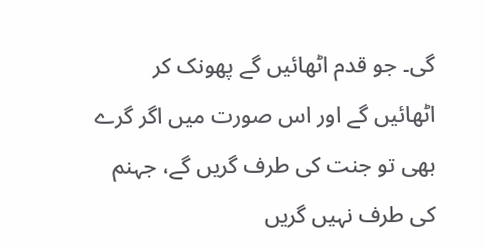گی۔ جو قدم اٹھائیں گے پھونک کر اٹھائیں گے اور اس صورت میں اگر گرے بھی تو جنت کی طرف گریں گے، جہنم کی طرف نہیں گریں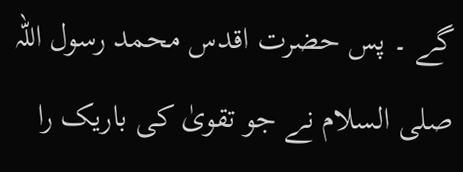گے ۔ پس حضرت اقدس محمد رسول اللہ صلی السلام نے جو تقویٰ کی باریک را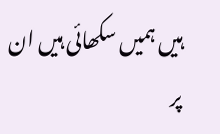ہیں ہمیں سکھائی ہیں ان پر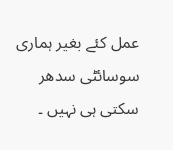عمل کئے بغیر ہماری سوسائٹی سدھر سکتی ہی نہیں ۔